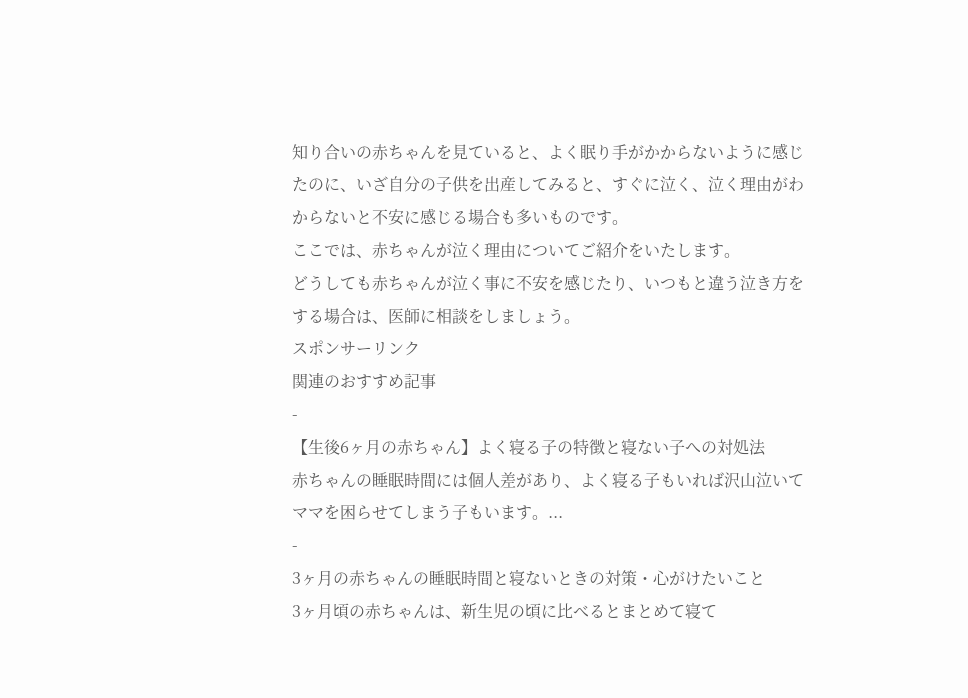知り合いの赤ちゃんを見ていると、よく眠り手がかからないように感じたのに、いざ自分の子供を出産してみると、すぐに泣く、泣く理由がわからないと不安に感じる場合も多いものです。
ここでは、赤ちゃんが泣く理由についてご紹介をいたします。
どうしても赤ちゃんが泣く事に不安を感じたり、いつもと違う泣き方をする場合は、医師に相談をしましょう。
スポンサーリンク
関連のおすすめ記事
-
【生後6ヶ月の赤ちゃん】よく寝る子の特徴と寝ない子への対処法
赤ちゃんの睡眠時間には個人差があり、よく寝る子もいれば沢山泣いてママを困らせてしまう子もいます。...
-
3ヶ月の赤ちゃんの睡眠時間と寝ないときの対策・心がけたいこと
3ヶ月頃の赤ちゃんは、新生児の頃に比べるとまとめて寝て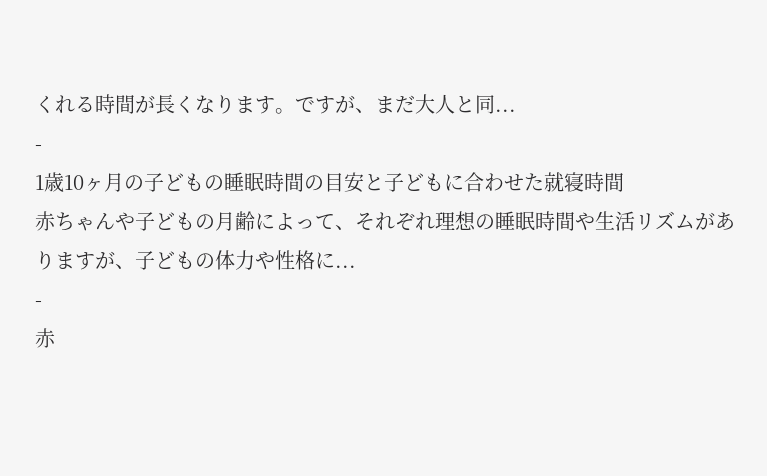くれる時間が長くなります。ですが、まだ大人と同...
-
1歳10ヶ月の子どもの睡眠時間の目安と子どもに合わせた就寝時間
赤ちゃんや子どもの月齢によって、それぞれ理想の睡眠時間や生活リズムがありますが、子どもの体力や性格に...
-
赤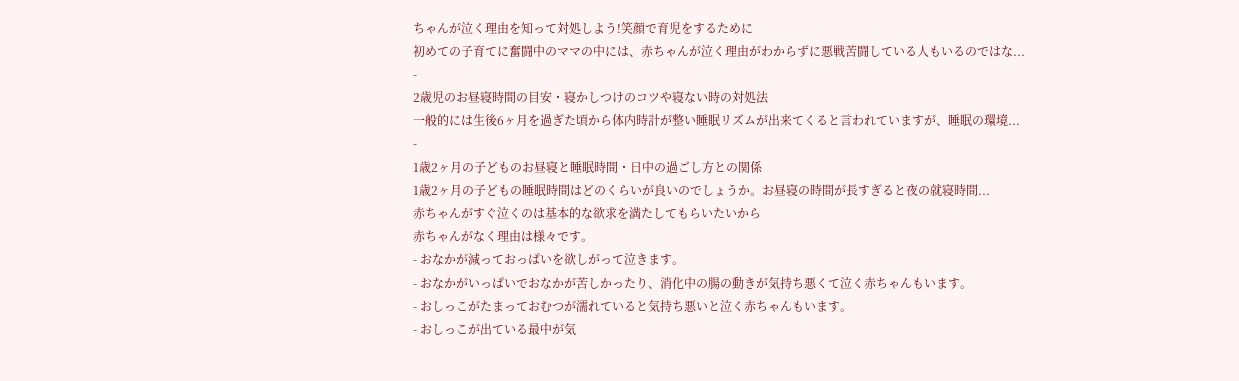ちゃんが泣く理由を知って対処しよう!笑顔で育児をするために
初めての子育てに奮闘中のママの中には、赤ちゃんが泣く理由がわからずに悪戦苦闘している人もいるのではな...
-
2歳児のお昼寝時間の目安・寝かしつけのコツや寝ない時の対処法
一般的には生後6ヶ月を過ぎた頃から体内時計が整い睡眠リズムが出来てくると言われていますが、睡眠の環境...
-
1歳2ヶ月の子どものお昼寝と睡眠時間・日中の過ごし方との関係
1歳2ヶ月の子どもの睡眠時間はどのくらいが良いのでしょうか。お昼寝の時間が長すぎると夜の就寝時間...
赤ちゃんがすぐ泣くのは基本的な欲求を満たしてもらいたいから
赤ちゃんがなく理由は様々です。
- おなかが減っておっぱいを欲しがって泣きます。
- おなかがいっぱいでおなかが苦しかったり、消化中の腸の動きが気持ち悪くて泣く赤ちゃんもいます。
- おしっこがたまっておむつが濡れていると気持ち悪いと泣く赤ちゃんもいます。
- おしっこが出ている最中が気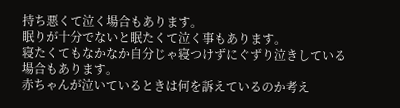持ち悪くて泣く場合もあります。
眠りが十分でないと眠たくて泣く事もあります。
寝たくてもなかなか自分じゃ寝つけずにぐずり泣きしている場合もあります。
赤ちゃんが泣いているときは何を訴えているのか考え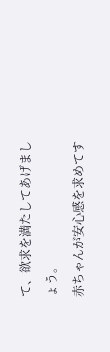て、欲求を満たしてあげましょう。
赤ちゃんが安心感を求めてす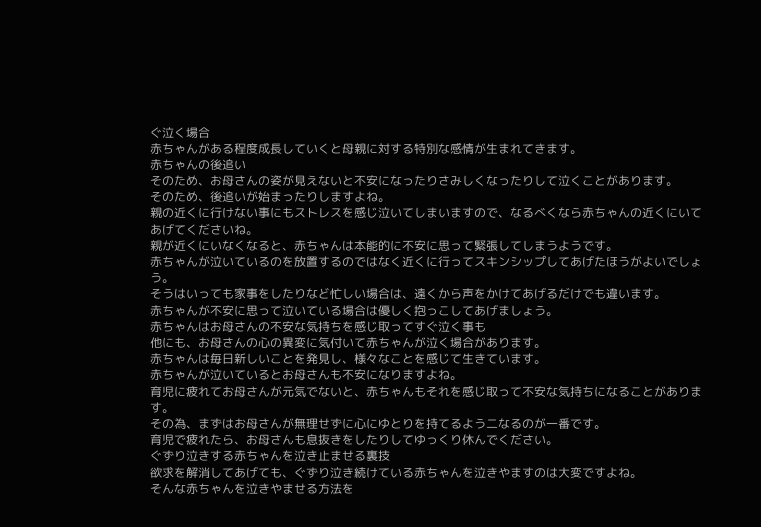ぐ泣く場合
赤ちゃんがある程度成長していくと母親に対する特別な感情が生まれてきます。
赤ちゃんの後追い
そのため、お母さんの姿が見えないと不安になったりさみしくなったりして泣くことがあります。
そのため、後追いが始まったりしますよね。
親の近くに行けない事にもストレスを感じ泣いてしまいますので、なるべくなら赤ちゃんの近くにいてあげてくださいね。
親が近くにいなくなると、赤ちゃんは本能的に不安に思って緊張してしまうようです。
赤ちゃんが泣いているのを放置するのではなく近くに行ってスキンシップしてあげたほうがよいでしょう。
そうはいっても家事をしたりなど忙しい場合は、遠くから声をかけてあげるだけでも違います。
赤ちゃんが不安に思って泣いている場合は優しく抱っこしてあげましょう。
赤ちゃんはお母さんの不安な気持ちを感じ取ってすぐ泣く事も
他にも、お母さんの心の異変に気付いて赤ちゃんが泣く場合があります。
赤ちゃんは毎日新しいことを発見し、様々なことを感じて生きています。
赤ちゃんが泣いているとお母さんも不安になりますよね。
育児に疲れてお母さんが元気でないと、赤ちゃんもそれを感じ取って不安な気持ちになることがあります。
その為、まずはお母さんが無理せずに心にゆとりを持てるよう二なるのが一番です。
育児で疲れたら、お母さんも息抜きをしたりしてゆっくり休んでください。
ぐずり泣きする赤ちゃんを泣き止ませる裏技
欲求を解消してあげても、ぐずり泣き続けている赤ちゃんを泣きやますのは大変ですよね。
そんな赤ちゃんを泣きやませる方法を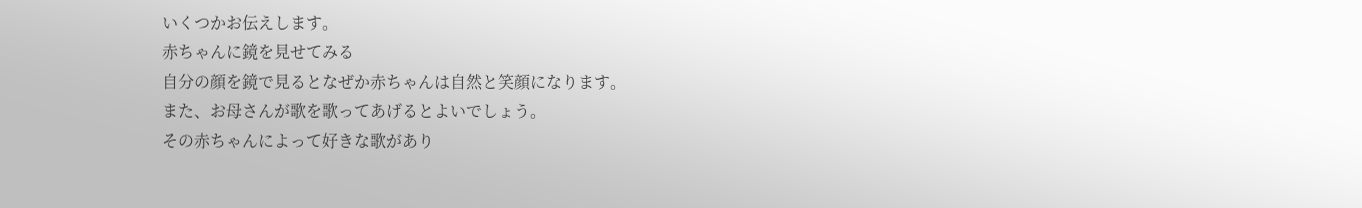いくつかお伝えします。
赤ちゃんに鏡を見せてみる
自分の顔を鏡で見るとなぜか赤ちゃんは自然と笑顔になります。
また、お母さんが歌を歌ってあげるとよいでしょう。
その赤ちゃんによって好きな歌があり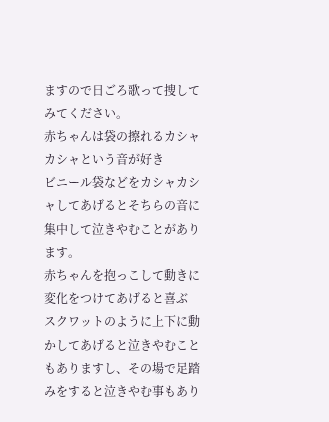ますので日ごろ歌って捜してみてください。
赤ちゃんは袋の擦れるカシャカシャという音が好き
ビニール袋などをカシャカシャしてあげるとそちらの音に集中して泣きやむことがあります。
赤ちゃんを抱っこして動きに変化をつけてあげると喜ぶ
スクワットのように上下に動かしてあげると泣きやむこともありますし、その場で足踏みをすると泣きやむ事もあり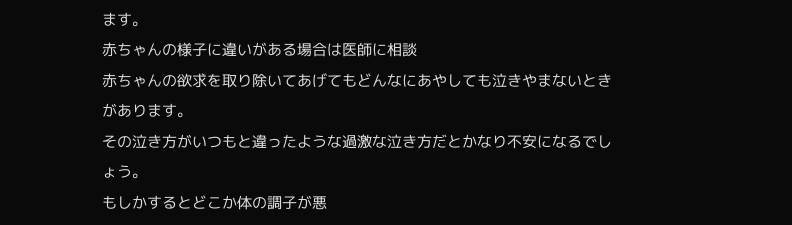ます。
赤ちゃんの様子に違いがある場合は医師に相談
赤ちゃんの欲求を取り除いてあげてもどんなにあやしても泣きやまないときがあります。
その泣き方がいつもと違ったような過激な泣き方だとかなり不安になるでしょう。
もしかするとどこか体の調子が悪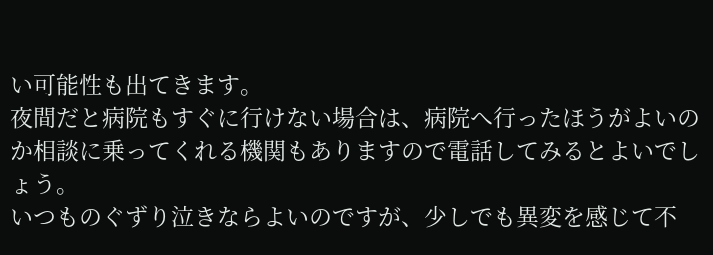い可能性も出てきます。
夜間だと病院もすぐに行けない場合は、病院へ行ったほうがよいのか相談に乗ってくれる機関もありますので電話してみるとよいでしょう。
いつものぐずり泣きならよいのですが、少しでも異変を感じて不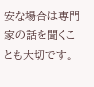安な場合は専門家の話を聞くことも大切です。